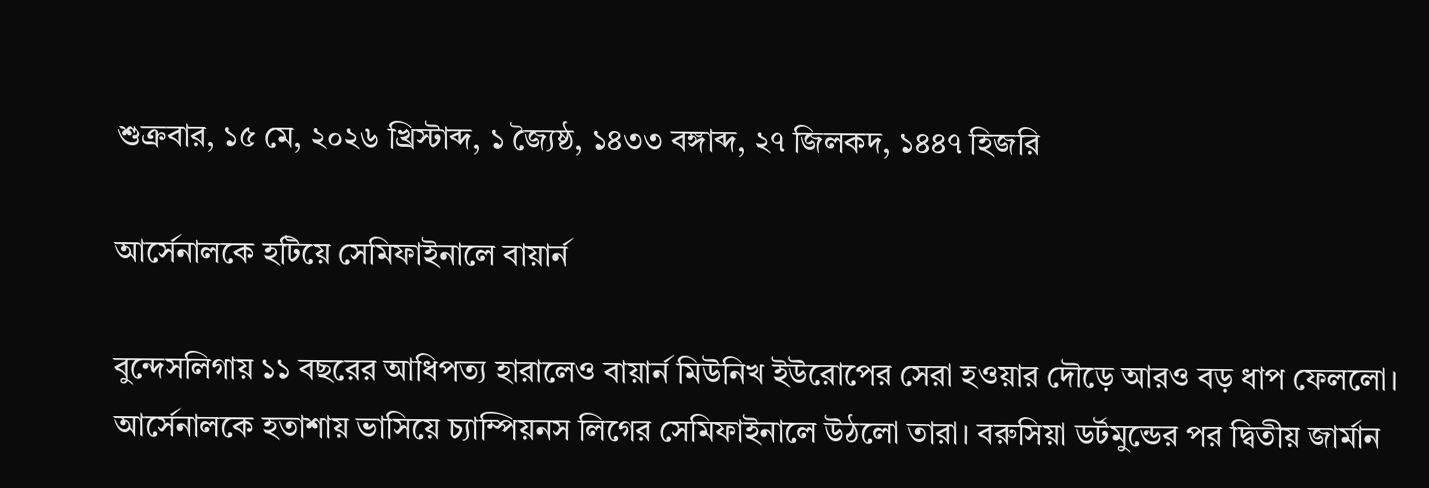শুক্রবার, ১৫ মে, ২০২৬ খ্রিস্টাব্দ, ১ জ্যৈষ্ঠ, ১৪৩৩ বঙ্গাব্দ, ২৭ জিলকদ, ১৪৪৭ হিজরি

আর্সেনালকে হটিয়ে সেমিফাইনালে বায়ার্ন

বুন্দেসলিগায় ১১ বছরের আধিপত্য হারালেও বায়ার্ন মিউনিখ ইউরোপের সেরা হওয়ার দৌড়ে আরও বড় ধাপ ফেললো। আর্সেনালকে হতাশায় ভাসিয়ে চ্যাম্পিয়নস লিগের সেমিফাইনালে উঠলো তারা। বরুসিয়া ডর্টমুন্ডের পর দ্বিতীয় জার্মান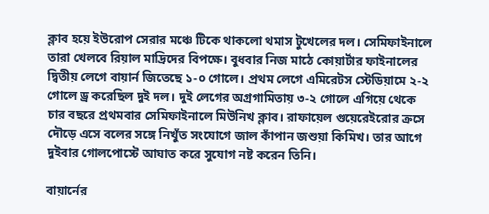ক্লাব হয়ে ইউরোপ সেরার মঞ্চে টিকে থাকলো থমাস টুখেলের দল। সেমিফাইনালে তারা খেলবে রিয়াল মাদ্রিদের বিপক্ষে। বুধবার নিজ মাঠে কোয়ার্টার ফাইনালের দ্বিতীয় লেগে বায়ার্ন জিতেছে ১-০ গোলে। প্রথম লেগে এমিরেটস স্টেডিয়ামে ২-২ গোলে ড্র করেছিল দুই দল। দুই লেগের অগ্রগামিতায় ৩-২ গোলে এগিয়ে থেকে চার বছরে প্রথমবার সেমিফাইনালে মিউনিখ ক্লাব। রাফায়েল গুয়েরেইরোর ক্রসে দৌড়ে এসে বলের সঙ্গে নিখুঁত সংযোগে জাল কাঁপান জশুয়া কিমিখ। তার আগে দুইবার গোলপোস্টে আঘাত করে সুযোগ নষ্ট করেন তিনি।

বায়ার্নের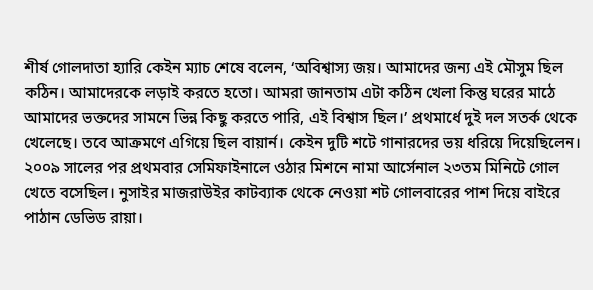শীর্ষ গোলদাতা হ্যারি কেইন ম্যাচ শেষে বলেন, ‘অবিশ্বাস্য জয়। আমাদের জন্য এই মৌসুম ছিল কঠিন। আমাদেরকে লড়াই করতে হতো। আমরা জানতাম এটা কঠিন খেলা কিন্তু ঘরের মাঠে আমাদের ভক্তদের সামনে ভিন্ন কিছু করতে পারি, এই বিশ্বাস ছিল।’ প্রথমার্ধে দুই দল সতর্ক থেকে খেলেছে। তবে আক্রমণে এগিয়ে ছিল বায়ার্ন। কেইন দুটি শটে গানারদের ভয় ধরিয়ে দিয়েছিলেন। ২০০৯ সালের পর প্রথমবার সেমিফাইনালে ওঠার মিশনে নামা আর্সেনাল ২৩তম মিনিটে গোল খেতে বসেছিল। নুসাইর মাজরাউইর কাটব্যাক থেকে নেওয়া শট গোলবারের পাশ দিয়ে বাইরে পাঠান ডেভিড রায়া।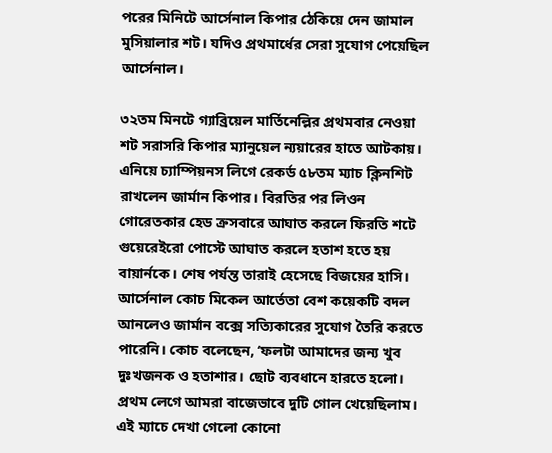পরের মিনিটে আর্সেনাল কিপার ঠেকিয়ে দেন জামাল মুসিয়ালার শট। যদিও প্রথমার্ধের সেরা সুযোগ পেয়েছিল আর্সেনাল।

৩২তম মিনটে গ্যাব্রিয়েল মার্তিনেল্লির প্রথমবার নেওয়া শট সরাসরি কিপার ম্যানুয়েল ন্যয়ারের হাতে আটকায়। এনিয়ে চ্যাম্পিয়নস লিগে রেকর্ড ৫৮তম ম্যাচ ক্লিনশিট রাখলেন জার্মান কিপার। বিরতির পর লিওন গোরেতকার হেড ক্রসবারে আঘাত করলে ফিরতি শটে গুয়েরেইরো পোস্টে আঘাত করলে হতাশ হতে হয় বায়ার্নকে। শেষ পর্যন্ত তারাই হেসেছে বিজয়ের হাসি। আর্সেনাল কোচ মিকেল আর্তেতা বেশ কয়েকটি বদল আনলেও জার্মান বক্সে সত্যিকারের সুযোগ তৈরি করতে পারেনি। কোচ বলেছেন, ‘ফলটা আমাদের জন্য খুব দুঃখজনক ও হতাশার। ছোট ব্যবধানে হারতে হলো। প্রথম লেগে আমরা বাজেভাবে দুটি গোল খেয়েছিলাম। এই ম্যাচে দেখা গেলো কোনো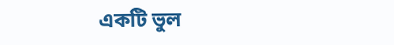একটি ভুল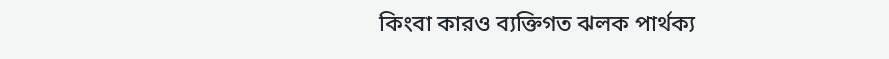কিংবা কারও ব্যক্তিগত ঝলক পার্থক্য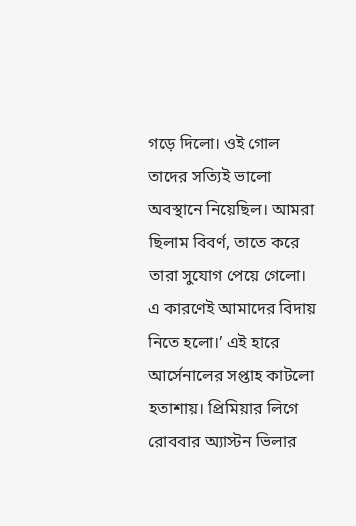গড়ে দিলো। ওই গোল তাদের সত্যিই ভালো অবস্থানে নিয়েছিল। আমরা ছিলাম বিবর্ণ, তাতে করে তারা সুযোগ পেয়ে গেলো। এ কারণেই আমাদের বিদায় নিতে হলো।’ এই হারে আর্সেনালের সপ্তাহ কাটলো হতাশায়। প্রিমিয়ার লিগে রোববার অ্যাস্টন ভিলার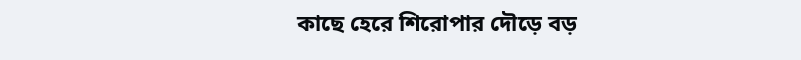কাছে হেরে শিরোপার দৌড়ে বড়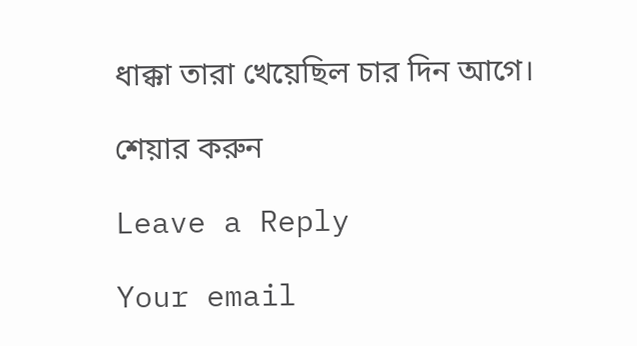ধাক্কা তারা খেয়েছিল চার দিন আগে।

শেয়ার করুন

Leave a Reply

Your email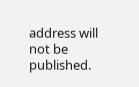address will not be published.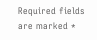Required fields are marked *